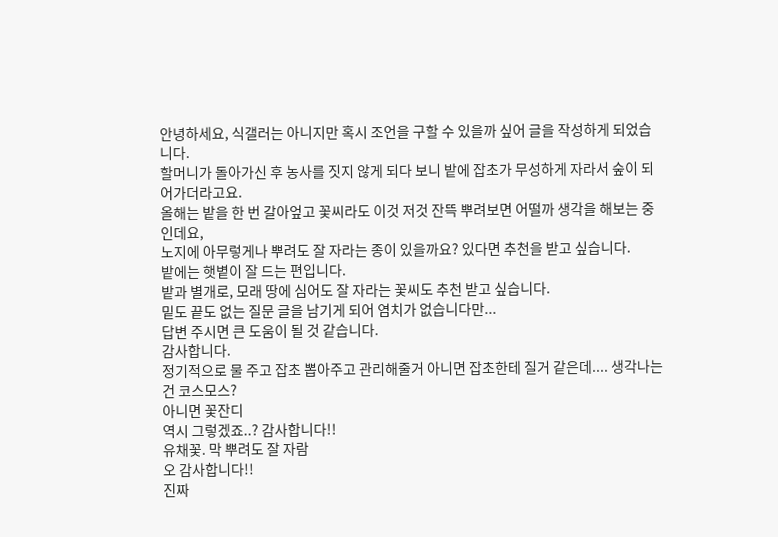안녕하세요, 식갤러는 아니지만 혹시 조언을 구할 수 있을까 싶어 글을 작성하게 되었습니다.
할머니가 돌아가신 후 농사를 짓지 않게 되다 보니 밭에 잡초가 무성하게 자라서 숲이 되어가더라고요.
올해는 밭을 한 번 갈아엎고 꽃씨라도 이것 저것 잔뜩 뿌려보면 어떨까 생각을 해보는 중인데요,
노지에 아무렇게나 뿌려도 잘 자라는 종이 있을까요? 있다면 추천을 받고 싶습니다.
밭에는 햇볕이 잘 드는 편입니다.
밭과 별개로, 모래 땅에 심어도 잘 자라는 꽃씨도 추천 받고 싶습니다.
밑도 끝도 없는 질문 글을 남기게 되어 염치가 없습니다만...
답변 주시면 큰 도움이 될 것 같습니다.
감사합니다.
정기적으로 물 주고 잡초 뽑아주고 관리해줄거 아니면 잡초한테 질거 같은데.... 생각나는건 코스모스?
아니면 꽃잔디
역시 그렇겠죠..? 감사합니다!!
유채꽃. 막 뿌려도 잘 자람
오 감사합니다!!
진짜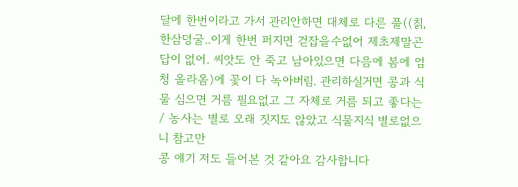달에 한번이라고 가서 관리안하면 대체로 다른 풀((칡, 한삼덩굴..이게 한번 퍼지면 걷잡을수없어 제초제말곤 답이 없어. 씨앗도 안 죽고 남아있으면 다음에 봄에 엄청 올라옴)에 꽃이 다 녹아버림. 관리하실거면 콩과 식물 심으면 거름 필요없고 그 자체로 거름 되고 좋다는 / 농사는 별로 오래 짓지도 않았고 식물지식 별로없으니 참고만
콩 얘기 저도 들어본 것 같아요 감사합니다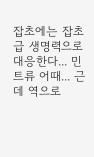잡초에는 잡초급 생명력으로 대응한다... 민트류 어때... 근데 역으로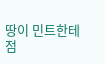땅이 민트한테 점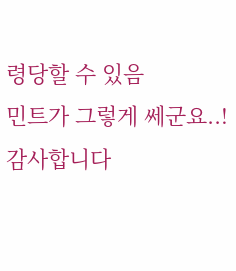령당할 수 있음
민트가 그렇게 쎄군요..! 감사합니다